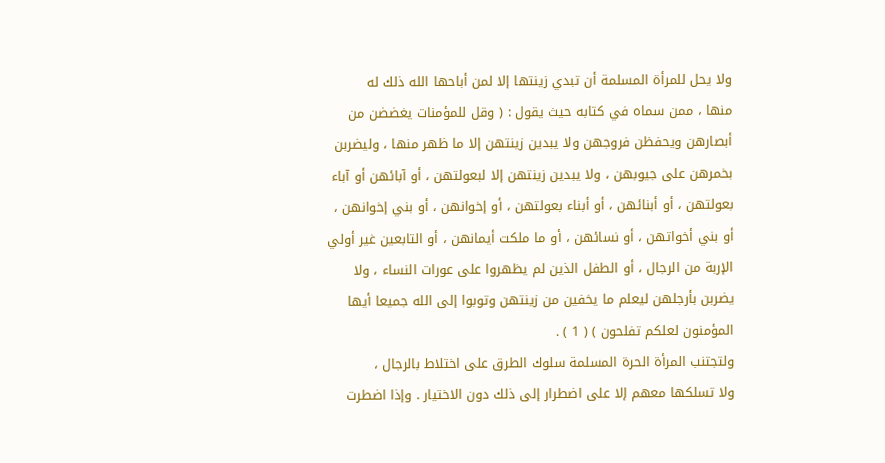ولا يحل للمرأة المسلمة أن تبدي زينتها إلا لمن أباحها الله ذلك له
منها ، ممن سماه في كتابه حيث يقول : ( وقل للمؤمنات يغضضن من
أبصارهن ويحفظن فروجهن ولا يبدين زينتهن إلا ما ظهر منها ، وليضربن
بخمرهن على جيوبهن ، ولا يبدين زينتهن إلا لبعولتهن ، أو آبائهن أو آباء
بعولتهن ، أو أبنائهن ، أو أبناء بعولتهن ، أو إخوانهن ، أو بني إخوانهن ،
أو بني أخواتهن ، أو نسائهن ، أو ما ملكت أيمانهن ، أو التابعين غير أولي
الإربة من الرجال ، أو الطفل الذين لم يظهروا على عورات النساء ، ولا
يضربن بأرجلهن ليعلم ما يخفين من زينتهن وتوبوا إلى الله جميعا أيها
المؤمنون لعلكم تفلحون ) ( 1 ) .
ولتجتنب المرأة الحرة المسلمة سلوك الطرق على اختلاط بالرجال ،
ولا تسلكها معهم إلا على اضطرار إلى ذلك دون الاختيار . وإذا اضطرت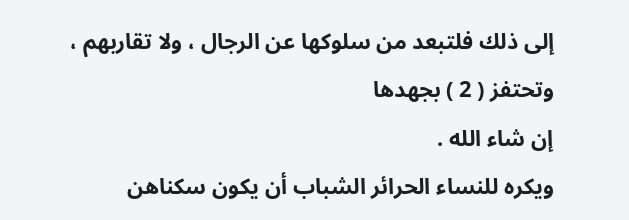إلى ذلك فلتبعد من سلوكها عن الرجال ، ولا تقاربهم ، وتحتفز ( 2 ) بجهدها
إن شاء الله .
ويكره للنساء الحرائر الشباب أن يكون سكناهن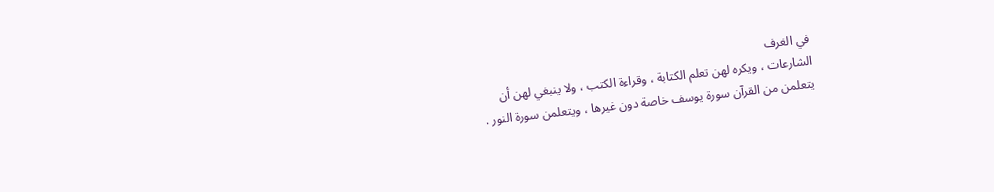في الغرف
الشارعات ، ويكره لهن تعلم الكتابة ، وقراءة الكتب ، ولا ينبغي لهن أن
يتعلمن من القرآن سورة يوسف خاصة دون غيرها ، ويتعلمن سورة النور .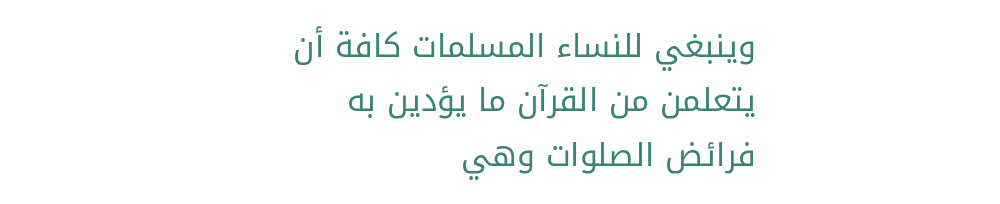وينبغي للنساء المسلمات كافة أن يتعلمن من القرآن ما يؤدين به
فرائض الصلوات وهي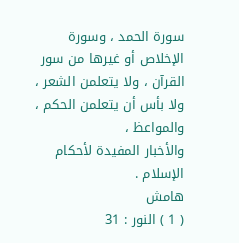سورة الحمد ، وسورة الإخلاص أو غيرها من سور
القرآن ، ولا يتعلمن الشعر ، ولا بأس أن يتعلمن الحكم ، والمواعظ ،
والأخبار المفيدة لأحكام الإسلام .
هامش
( 1 ) النور : 31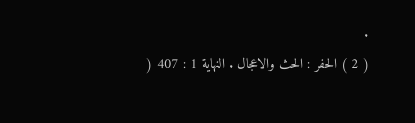.
( 2 ) الحفر : الحث والاعجال . النهاية 1 : 407 (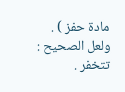مادة حفز ) . ولعل الصحيح : تتخفر .